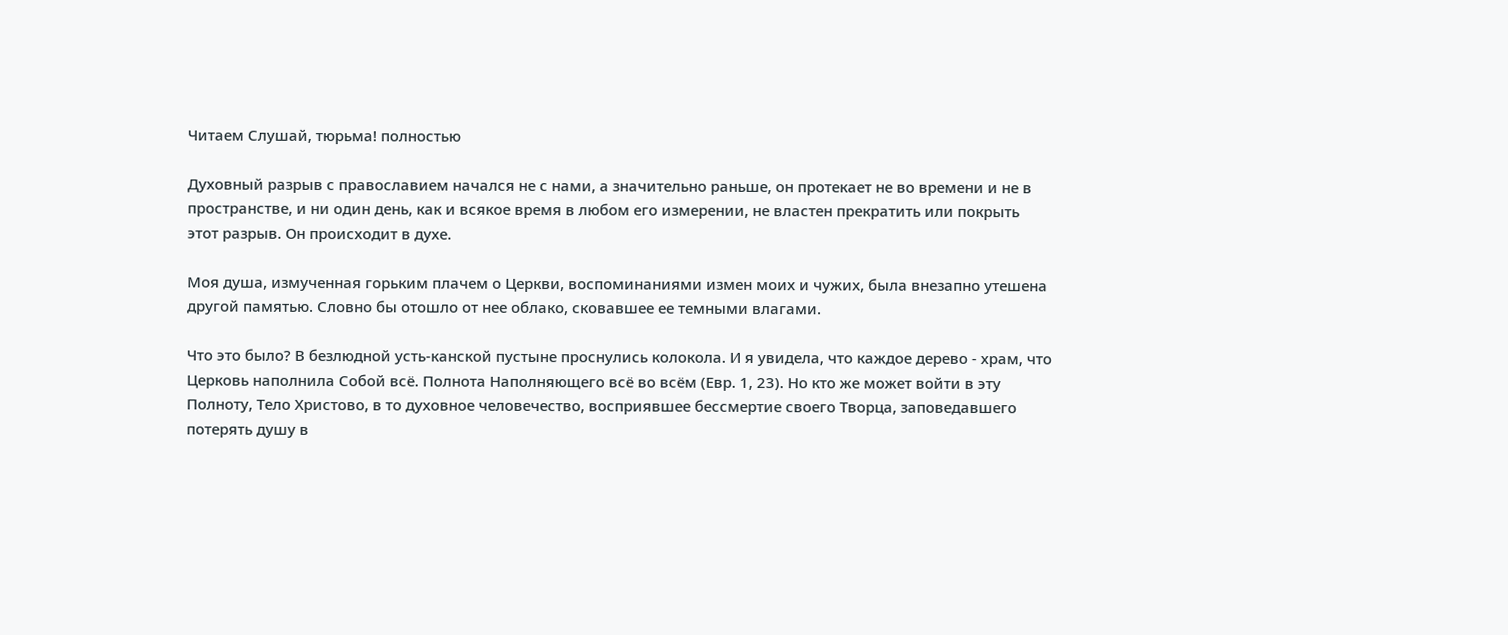Читаем Слушай, тюрьма! полностью

Духовный разрыв с православием начался не с нами, а значительно раньше, он протекает не во времени и не в пространстве, и ни один день, как и всякое время в любом его измерении, не властен прекратить или покрыть этот разрыв. Он происходит в духе.

Моя душа, измученная горьким плачем о Церкви, воспоминаниями измен моих и чужих, была внезапно утешена другой памятью. Словно бы отошло от нее облако, сковавшее ее темными влагами.

Что это было? В безлюдной усть-канской пустыне проснулись колокола. И я увидела, что каждое дерево - храм, что Церковь наполнила Собой всё. Полнота Наполняющего всё во всём (Евр. 1, 23). Но кто же может войти в эту Полноту, Тело Христово, в то духовное человечество, восприявшее бессмертие своего Творца, заповедавшего потерять душу в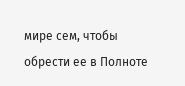мире сем, чтобы обрести ее в Полноте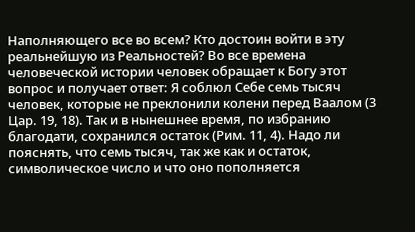Наполняющего все во всем? Кто достоин войти в эту реальнейшую из Реальностей? Во все времена человеческой истории человек обращает к Богу этот вопрос и получает ответ: Я соблюл Себе семь тысяч человек, которые не преклонили колени перед Ваалом (3 Цар. 19, 18). Так и в нынешнее время, по избранию благодати, сохранился остаток (Рим. 11, 4). Надо ли пояснять, что семь тысяч, так же как и остаток, символическое число и что оно пополняется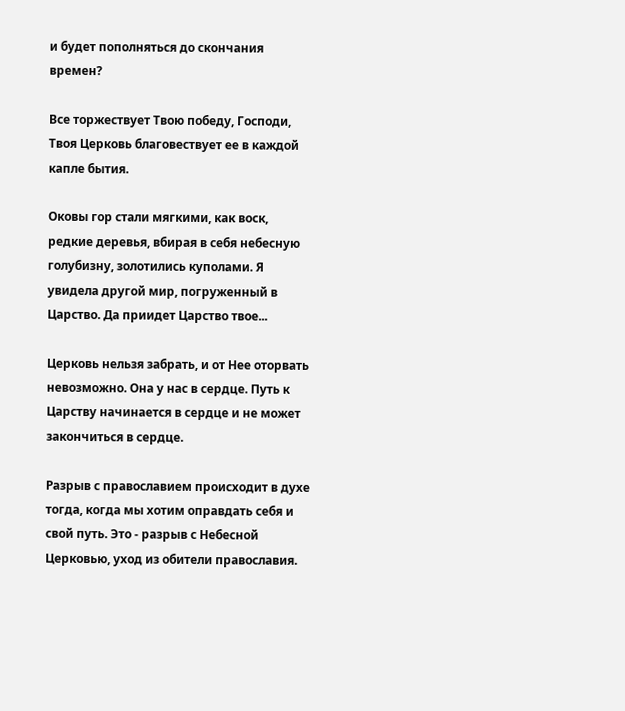и будет пополняться до скончания времен?

Все торжествует Твою победу, Господи, Твоя Церковь благовествует ее в каждой капле бытия.

Оковы гор стали мягкими, как воск, редкие деревья, вбирая в себя небесную голубизну, золотились куполами. Я увидела другой мир, погруженный в Царство. Да приидет Царство твое...

Церковь нельзя забрать, и от Нее оторвать невозможно. Она у нас в сердце. Путь к Царству начинается в сердце и не может закончиться в сердце.

Разрыв с православием происходит в духе тогда, когда мы хотим оправдать себя и свой путь. Это - разрыв с Небесной Церковью, уход из обители православия.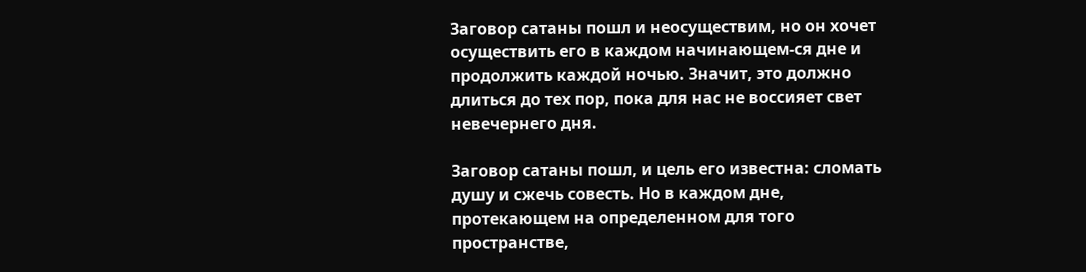Заговор сатаны пошл и неосуществим, но он хочет осуществить его в каждом начинающем-ся дне и продолжить каждой ночью. Значит, это должно длиться до тех пор, пока для нас не воссияет свет невечернего дня.

Заговор сатаны пошл, и цель его известна: сломать душу и сжечь совесть. Но в каждом дне, протекающем на определенном для того пространстве,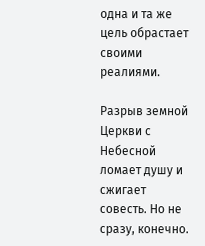одна и та же цель обрастает своими реалиями.

Разрыв земной Церкви с Небесной ломает душу и сжигает совесть. Но не сразу, конечно.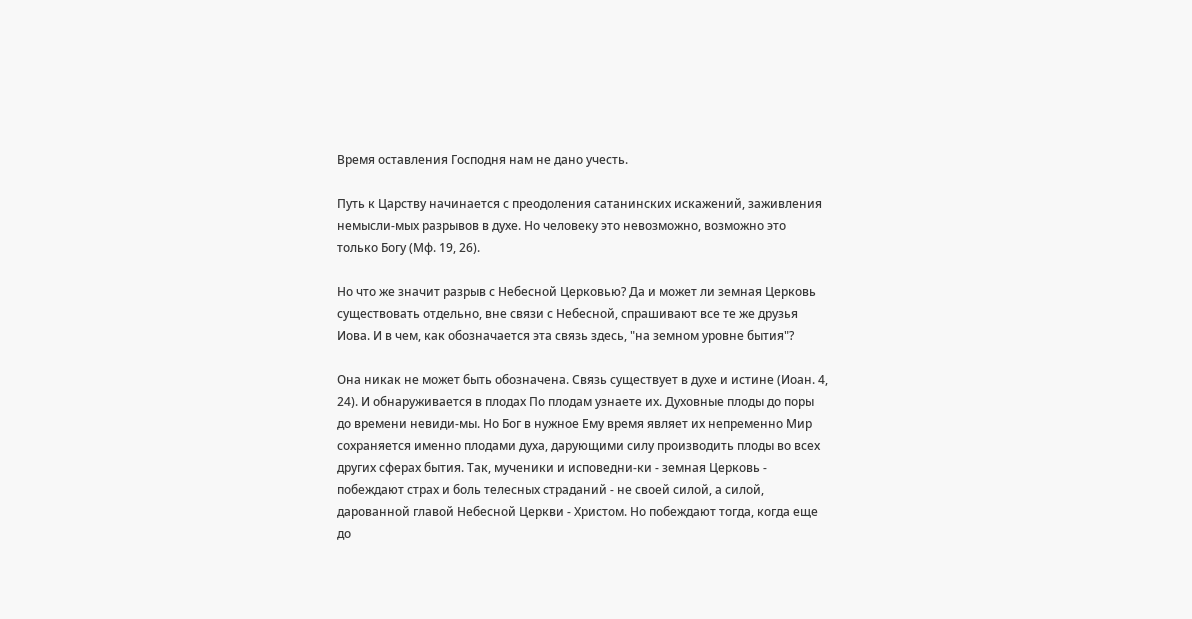Время оставления Господня нам не дано учесть.

Путь к Царству начинается с преодоления сатанинских искажений, заживления немысли-мых разрывов в духе. Но человеку это невозможно, возможно это только Богу (Мф. 19, 26).

Но что же значит разрыв с Небесной Церковью? Да и может ли земная Церковь существовать отдельно, вне связи с Небесной, спрашивают все те же друзья Иова. И в чем, как обозначается эта связь здесь, "на земном уровне бытия"?

Она никак не может быть обозначена. Связь существует в духе и истине (Иоан. 4, 24). И обнаруживается в плодах По плодам узнаете их. Духовные плоды до поры до времени невиди-мы. Но Бог в нужное Ему время являет их непременно Мир сохраняется именно плодами духа, дарующими силу производить плоды во всех других сферах бытия. Так, мученики и исповедни-ки - земная Церковь - побеждают страх и боль телесных страданий - не своей силой, а силой, дарованной главой Небесной Церкви - Христом. Но побеждают тогда, когда еще до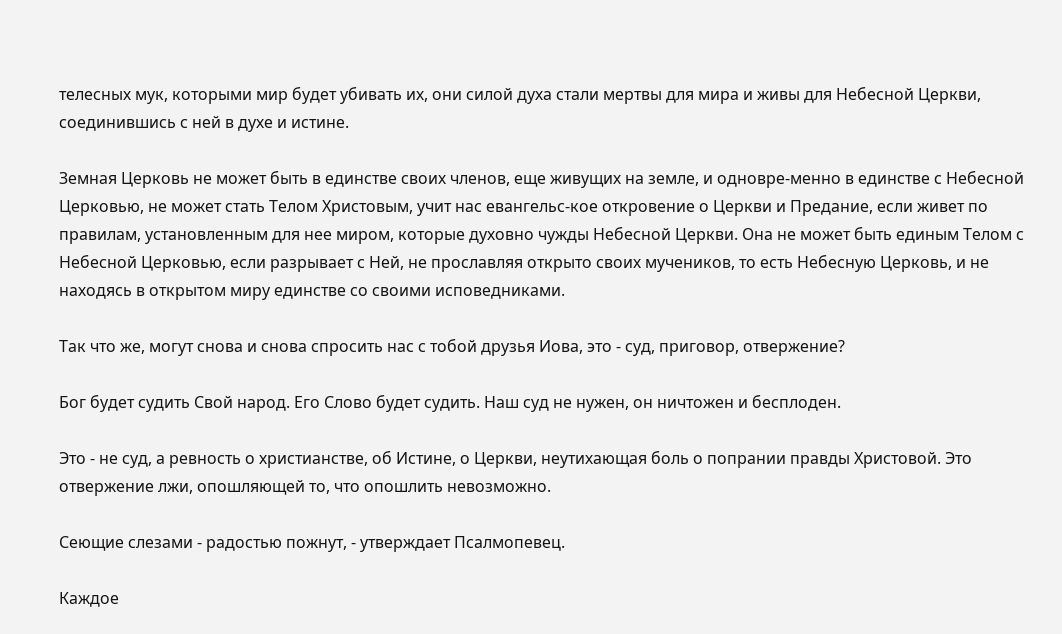телесных мук, которыми мир будет убивать их, они силой духа стали мертвы для мира и живы для Небесной Церкви, соединившись с ней в духе и истине.

Земная Церковь не может быть в единстве своих членов, еще живущих на земле, и одновре-менно в единстве с Небесной Церковью, не может стать Телом Христовым, учит нас евангельс-кое откровение о Церкви и Предание, если живет по правилам, установленным для нее миром, которые духовно чужды Небесной Церкви. Она не может быть единым Телом с Небесной Церковью, если разрывает с Ней, не прославляя открыто своих мучеников, то есть Небесную Церковь, и не находясь в открытом миру единстве со своими исповедниками.

Так что же, могут снова и снова спросить нас с тобой друзья Иова, это - суд, приговор, отвержение?

Бог будет судить Свой народ. Его Слово будет судить. Наш суд не нужен, он ничтожен и бесплоден.

Это - не суд, а ревность о христианстве, об Истине, о Церкви, неутихающая боль о попрании правды Христовой. Это отвержение лжи, опошляющей то, что опошлить невозможно.

Сеющие слезами - радостью пожнут, - утверждает Псалмопевец.

Каждое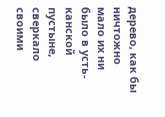дерево, как бы ничтожно мало их ни было в усть-канской пустыне, сверкало своими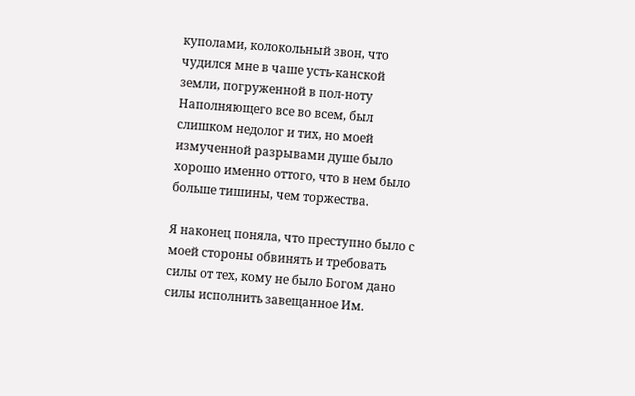куполами, колокольный звон, что чудился мне в чаше усть-канской земли, погруженной в пол-ноту Наполняющего все во всем, был слишком недолог и тих, но моей измученной разрывами душе было хорошо именно оттого, что в нем было больше тишины, чем торжества.

Я наконец поняла, что преступно было с моей стороны обвинять и требовать силы от тех, кому не было Богом дано силы исполнить завещанное Им.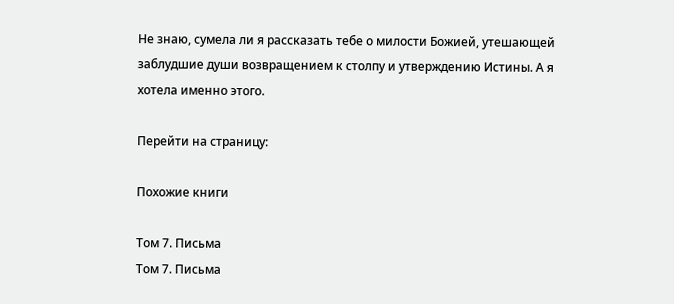Не знаю, сумела ли я рассказать тебе о милости Божией, утешающей заблудшие души возвращением к столпу и утверждению Истины. А я хотела именно этого.

Перейти на страницу:

Похожие книги

Том 7. Письма
Том 7. Письма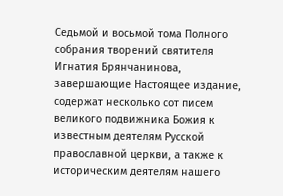Седьмой и восьмой тома Полного собрания творений святителя Игнатия Брянчанинова, завершающие Настоящее издание, содержат несколько сот писем великого подвижника Божия к известным деятелям Русской православной церкви, а также к историческим деятелям нашего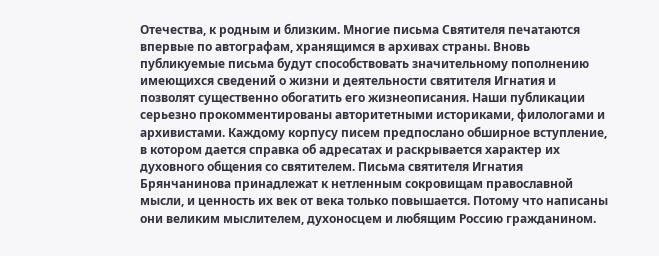Отечества, к родным и близким. Многие письма Святителя печатаются впервые по автографам, хранящимся в архивах страны. Вновь публикуемые письма будут способствовать значительному пополнению имеющихся сведений о жизни и деятельности святителя Игнатия и позволят существенно обогатить его жизнеописания. Наши публикации серьезно прокомментированы авторитетными историками, филологами и архивистами. Каждому корпусу писем предпослано обширное вступление, в котором дается справка об адресатах и раскрывается характер их духовного общения со святителем. Письма святителя Игнатия Брянчанинова принадлежат к нетленным сокровищам православной мысли, и ценность их век от века только повышается. Потому что написаны они великим мыслителем, духоносцем и любящим Россию гражданином.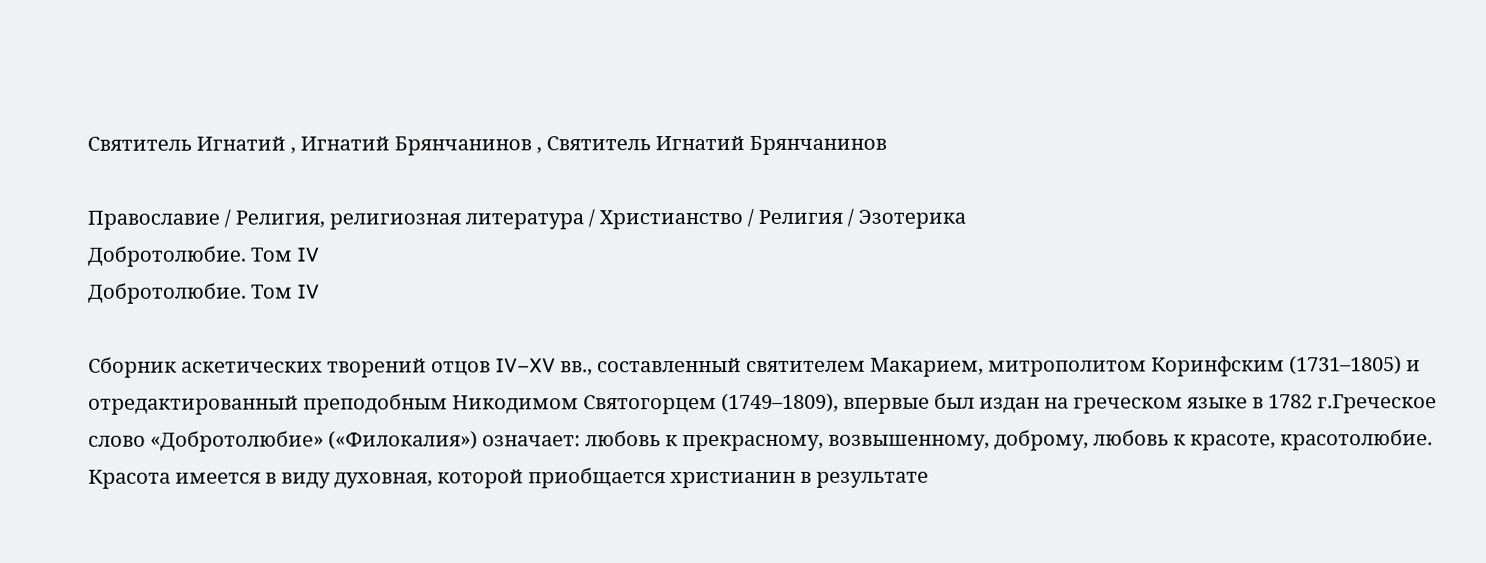Святитель Игнатий , Игнатий Брянчанинов , Святитель Игнатий Брянчанинов

Православие / Религия, религиозная литература / Христианство / Религия / Эзотерика
Добротолюбие. Том IV
Добротолюбие. Том IV

Сборник аскетических творений отцов IV–XV вв., составленный святителем Макарием, митрополитом Коринфским (1731–1805) и отредактированный преподобным Никодимом Святогорцем (1749–1809), впервые был издан на греческом языке в 1782 г.Греческое слово «Добротолюбие» («Филокалия») означает: любовь к прекрасному, возвышенному, доброму, любовь к красоте, красотолюбие. Красота имеется в виду духовная, которой приобщается христианин в результате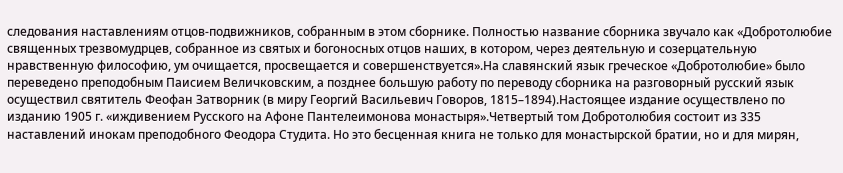следования наставлениям отцов-подвижников, собранным в этом сборнике. Полностью название сборника звучало как «Добротолюбие священных трезвомудрцев, собранное из святых и богоносных отцов наших, в котором, через деятельную и созерцательную нравственную философию, ум очищается, просвещается и совершенствуется».На славянский язык греческое «Добротолюбие» было переведено преподобным Паисием Величковским, а позднее большую работу по переводу сборника на разговорный русский язык осуществил святитель Феофан Затворник (в миру Георгий Васильевич Говоров, 1815–1894).Настоящее издание осуществлено по изданию 1905 г. «иждивением Русского на Афоне Пантелеимонова монастыря».Четвертый том Добротолюбия состоит из 335 наставлений инокам преподобного Феодора Студита. Но это бесценная книга не только для монастырской братии, но и для мирян,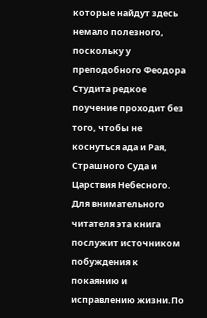которые найдут здесь немало полезного, поскольку у преподобного Феодора Студита редкое поучение проходит без того, чтобы не коснуться ада и Рая, Страшного Суда и Царствия Небесного. Для внимательного читателя эта книга послужит источником побуждения к покаянию и исправлению жизни.По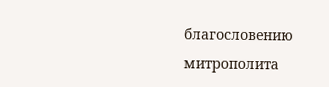благословению митрополита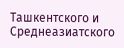Ташкентского и Среднеазиатского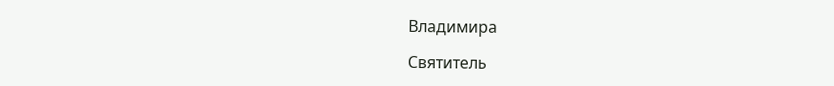Владимира

Святитель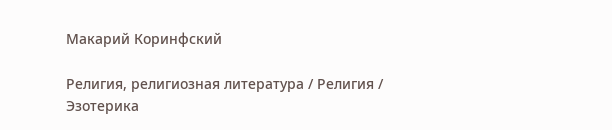Макарий Коринфский

Религия, религиозная литература / Религия / Эзотерика